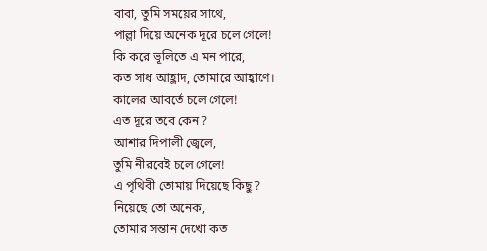বাবা, তুমি সময়ের সাথে,
পাল্লা দিয়ে অনেক দূরে চলে গেলে!
কি করে ভূলিতে এ মন পারে,
কত সাধ আহ্লাদ, তোমারে আহ্বাণে।
কালের আবর্তে চলে গেলে!
এত দূরে তবে কেন?
আশার দিপালী জ্বেলে,
তুমি নীরবেই চলে গেলে!
এ পৃথিবী তোমায় দিয়েছে কিছু?
নিয়েছে তো অনেক,
তোমার সন্তান দেখো কত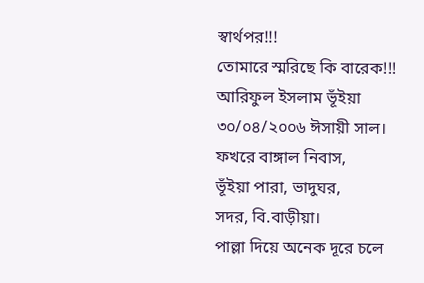স্বার্থপর!!!
তোমারে স্মরিছে কি বারেক!!!
আরিফুল ইসলাম ভূঁইয়া
৩০/০৪/২০০৬ ঈসায়ী সাল।
ফখরে বাঙ্গাল নিবাস,
ভূঁইয়া পারা, ভাদুঘর,
সদর, বি.বাড়ীয়া।
পাল্লা দিয়ে অনেক দূরে চলে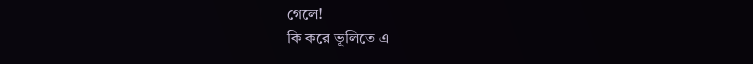গেলে!
কি করে ভূলিতে এ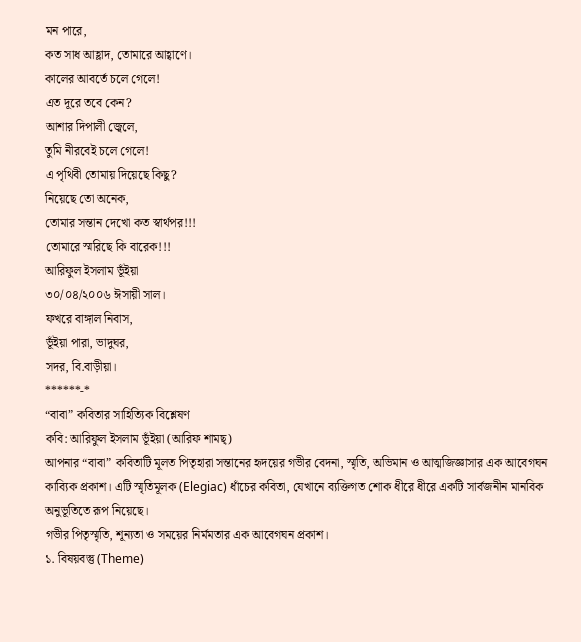মন পারে,
কত সাধ আহ্লাদ, তোমারে আহ্বাণে।
কালের আবর্তে চলে গেলে!
এত দূরে তবে কেন?
আশার দিপালী জ্বেলে,
তুমি নীরবেই চলে গেলে!
এ পৃথিবী তোমায় দিয়েছে কিছু?
নিয়েছে তো অনেক,
তোমার সন্তান দেখো কত স্বার্থপর!!!
তোমারে স্মরিছে কি বারেক!!!
আরিফুল ইসলাম ভূঁইয়া
৩০/০৪/২০০৬ ঈসায়ী সাল।
ফখরে বাঙ্গাল নিবাস,
ভূঁইয়া পারা, ভাদুঘর,
সদর, বি.বাড়ীয়া।
******-*
“বাবা” কবিতার সাহিত্যিক বিশ্লেষণ
কবি: আরিফুল ইসলাম ভূঁইয়া (আরিফ শামছ্)
আপনার “বাবা” কবিতাটি মূলত পিতৃহারা সন্তানের হৃদয়ের গভীর বেদনা, স্মৃতি, অভিমান ও আত্মজিজ্ঞাসার এক আবেগঘন কাব্যিক প্রকাশ। এটি স্মৃতিমূলক (Elegiac) ধাঁচের কবিতা, যেখানে ব্যক্তিগত শোক ধীরে ধীরে একটি সার্বজনীন মানবিক অনুভূতিতে রূপ নিয়েছে।
গভীর পিতৃস্মৃতি, শূন্যতা ও সময়ের নির্মমতার এক আবেগঘন প্রকাশ।
১. বিষয়বস্তু (Theme)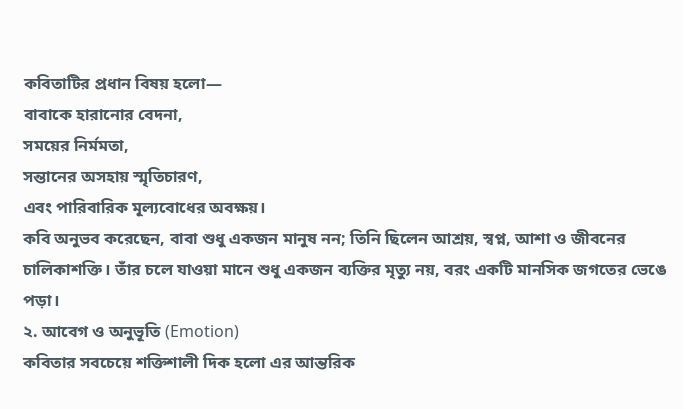কবিতাটির প্রধান বিষয় হলো—
বাবাকে হারানোর বেদনা,
সময়ের নির্মমতা,
সন্তানের অসহায় স্মৃতিচারণ,
এবং পারিবারিক মূল্যবোধের অবক্ষয়।
কবি অনুভব করেছেন, বাবা শুধু একজন মানুষ নন; তিনি ছিলেন আশ্রয়, স্বপ্ন, আশা ও জীবনের চালিকাশক্তি। তাঁর চলে যাওয়া মানে শুধু একজন ব্যক্তির মৃত্যু নয়, বরং একটি মানসিক জগতের ভেঙে পড়া।
২. আবেগ ও অনুভূতি (Emotion)
কবিতার সবচেয়ে শক্তিশালী দিক হলো এর আন্তরিক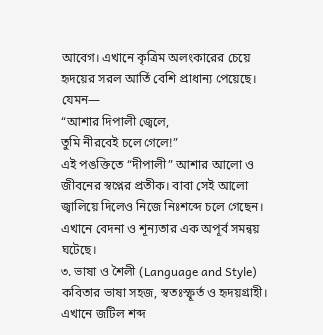আবেগ। এখানে কৃত্রিম অলংকারের চেয়ে হৃদয়ের সরল আর্তি বেশি প্রাধান্য পেয়েছে।
যেমন—
“আশার দিপালী জ্বেলে,
তুমি নীরবেই চলে গেলে!”
এই পঙক্তিতে “দীপালী” আশার আলো ও জীবনের স্বপ্নের প্রতীক। বাবা সেই আলো জ্বালিয়ে দিলেও নিজে নিঃশব্দে চলে গেছেন। এখানে বেদনা ও শূন্যতার এক অপূর্ব সমন্বয় ঘটেছে।
৩. ভাষা ও শৈলী (Language and Style)
কবিতার ভাষা সহজ, স্বতঃস্ফূর্ত ও হৃদয়গ্রাহী।
এখানে জটিল শব্দ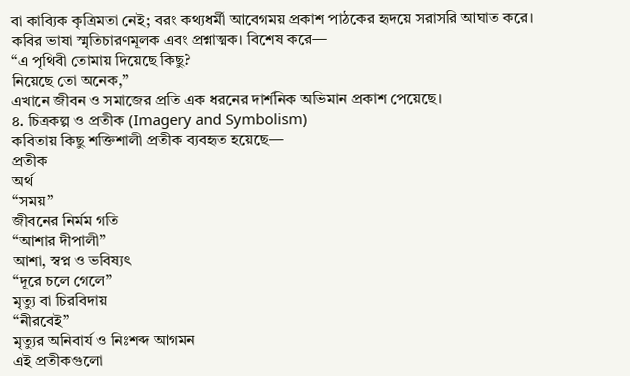বা কাব্যিক কৃত্রিমতা নেই; বরং কথ্যধর্মী আবেগময় প্রকাশ পাঠকের হৃদয়ে সরাসরি আঘাত করে।
কবির ভাষা স্মৃতিচারণমূলক এবং প্রশ্নাত্মক। বিশেষ করে—
“এ পৃথিবী তোমায় দিয়েছে কিছু?
নিয়েছে তো অনেক,”
এখানে জীবন ও সমাজের প্রতি এক ধরনের দার্শনিক অভিমান প্রকাশ পেয়েছে।
৪. চিত্রকল্প ও প্রতীক (Imagery and Symbolism)
কবিতায় কিছু শক্তিশালী প্রতীক ব্যবহৃত হয়েছে—
প্রতীক
অর্থ
“সময়”
জীবনের নির্মম গতি
“আশার দীপালী”
আশা, স্বপ্ন ও ভবিষ্যৎ
“দূরে চলে গেলে”
মৃত্যু বা চিরবিদায়
“নীরবেই”
মৃত্যুর অনিবার্য ও নিঃশব্দ আগমন
এই প্রতীকগুলো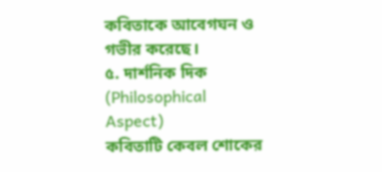কবিতাকে আবেগঘন ও গভীর করেছে।
৫. দার্শনিক দিক (Philosophical Aspect)
কবিতাটি কেবল শোকের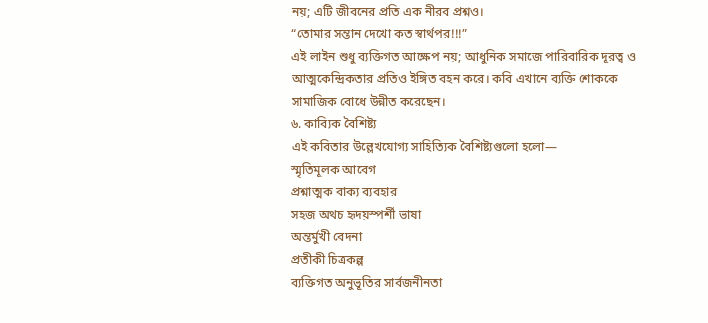নয়; এটি জীবনের প্রতি এক নীরব প্রশ্নও।
“তোমার সন্তান দেখো কত স্বার্থপর!!!”
এই লাইন শুধু ব্যক্তিগত আক্ষেপ নয়; আধুনিক সমাজে পারিবারিক দূরত্ব ও আত্মকেন্দ্রিকতার প্রতিও ইঙ্গিত বহন করে। কবি এখানে ব্যক্তি শোককে সামাজিক বোধে উন্নীত করেছেন।
৬. কাব্যিক বৈশিষ্ট্য
এই কবিতার উল্লেখযোগ্য সাহিত্যিক বৈশিষ্ট্যগুলো হলো—
স্মৃতিমূলক আবেগ
প্রশ্নাত্মক বাক্য ব্যবহার
সহজ অথচ হৃদয়স্পর্শী ভাষা
অন্তর্মুখী বেদনা
প্রতীকী চিত্রকল্প
ব্যক্তিগত অনুভূতির সার্বজনীনতা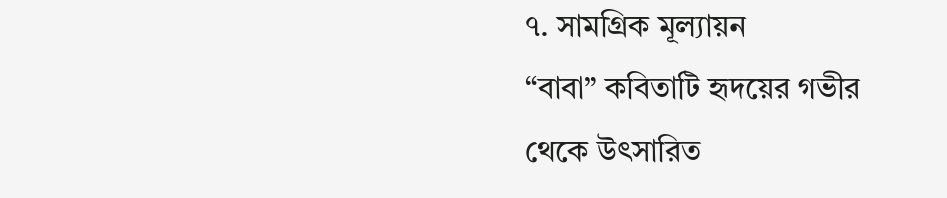৭. সামগ্রিক মূল্যায়ন
“বাবা” কবিতাটি হৃদয়ের গভীর থেকে উৎসারিত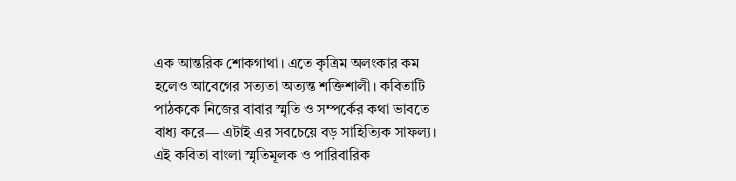এক আন্তরিক শোকগাথা। এতে কৃত্রিম অলংকার কম হলেও আবেগের সত্যতা অত্যন্ত শক্তিশালী। কবিতাটি পাঠককে নিজের বাবার স্মৃতি ও সম্পর্কের কথা ভাবতে বাধ্য করে— এটাই এর সবচেয়ে বড় সাহিত্যিক সাফল্য।
এই কবিতা বাংলা স্মৃতিমূলক ও পারিবারিক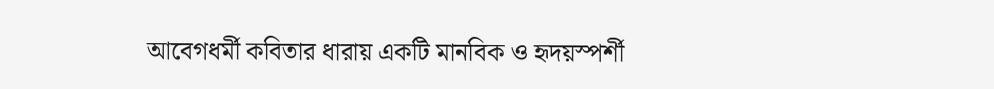আবেগধর্মী কবিতার ধারায় একটি মানবিক ও হৃদয়স্পর্শী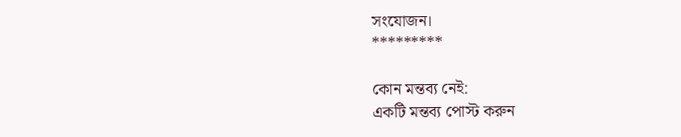সংযোজন।
*********

কোন মন্তব্য নেই:
একটি মন্তব্য পোস্ট করুন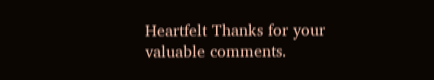Heartfelt Thanks for your valuable comments.